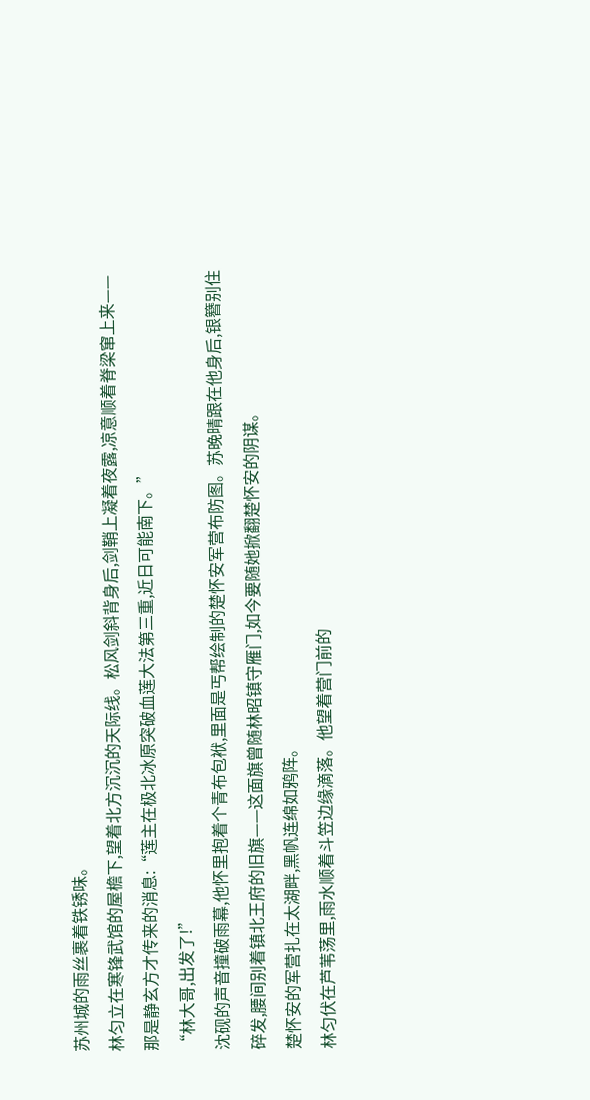苏州城的雨丝裹着铁锈味。
林匀立在寒锋武馆的屋檐下,望着北方沉沉的天际线。松风剑斜背身后,剑鞘上凝着夜露,凉意顺着脊梁窜上来——那是静玄方才传来的消息:“莲主在极北冰原突破血莲大法第三重,近日可能南下。”
“林大哥,出发了!”
沈砚的声音撞破雨幕,他怀里抱着个青布包袱,里面是丐帮绘制的楚怀安军营布防图。苏晚晴跟在他身后,银簪别住碎发,腰间别着镇北王府的旧旗——这面旗曾随林昭镇守雁门,如今要随她掀翻楚怀安的阴谋。
楚怀安的军营扎在太湖畔,黑帆连绵如鸦阵。
林匀伏在芦苇荡里,雨水顺着斗笠边缘滴落。他望着营门前的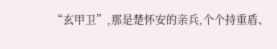“玄甲卫”,那是楚怀安的亲兵,个个持重盾、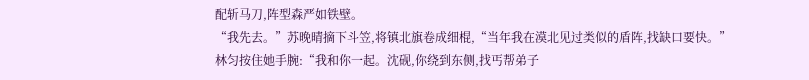配斩马刀,阵型森严如铁壁。
“我先去。”苏晚晴摘下斗笠,将镇北旗卷成细棍,“当年我在漠北见过类似的盾阵,找缺口要快。”
林匀按住她手腕:“我和你一起。沈砚,你绕到东侧,找丐帮弟子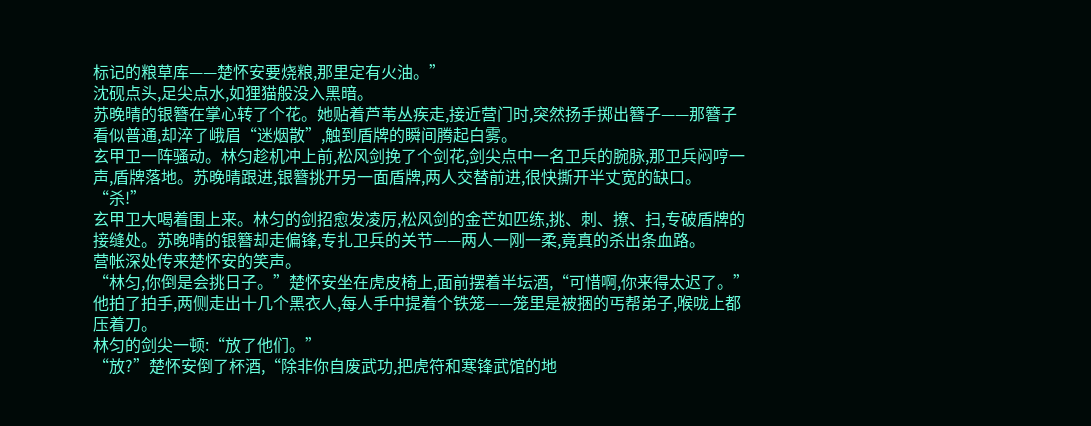标记的粮草库——楚怀安要烧粮,那里定有火油。”
沈砚点头,足尖点水,如狸猫般没入黑暗。
苏晚晴的银簪在掌心转了个花。她贴着芦苇丛疾走,接近营门时,突然扬手掷出簪子——那簪子看似普通,却淬了峨眉“迷烟散”,触到盾牌的瞬间腾起白雾。
玄甲卫一阵骚动。林匀趁机冲上前,松风剑挽了个剑花,剑尖点中一名卫兵的腕脉,那卫兵闷哼一声,盾牌落地。苏晚晴跟进,银簪挑开另一面盾牌,两人交替前进,很快撕开半丈宽的缺口。
“杀!”
玄甲卫大喝着围上来。林匀的剑招愈发凌厉,松风剑的金芒如匹练,挑、刺、撩、扫,专破盾牌的接缝处。苏晚晴的银簪却走偏锋,专扎卫兵的关节——两人一刚一柔,竟真的杀出条血路。
营帐深处传来楚怀安的笑声。
“林匀,你倒是会挑日子。”楚怀安坐在虎皮椅上,面前摆着半坛酒,“可惜啊,你来得太迟了。”他拍了拍手,两侧走出十几个黑衣人,每人手中提着个铁笼——笼里是被捆的丐帮弟子,喉咙上都压着刀。
林匀的剑尖一顿:“放了他们。”
“放?”楚怀安倒了杯酒,“除非你自废武功,把虎符和寒锋武馆的地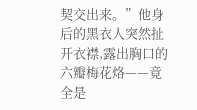契交出来。”他身后的黑衣人突然扯开衣襟,露出胸口的六瓣梅花烙——竟全是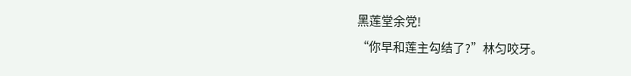黑莲堂余党!
“你早和莲主勾结了?”林匀咬牙。